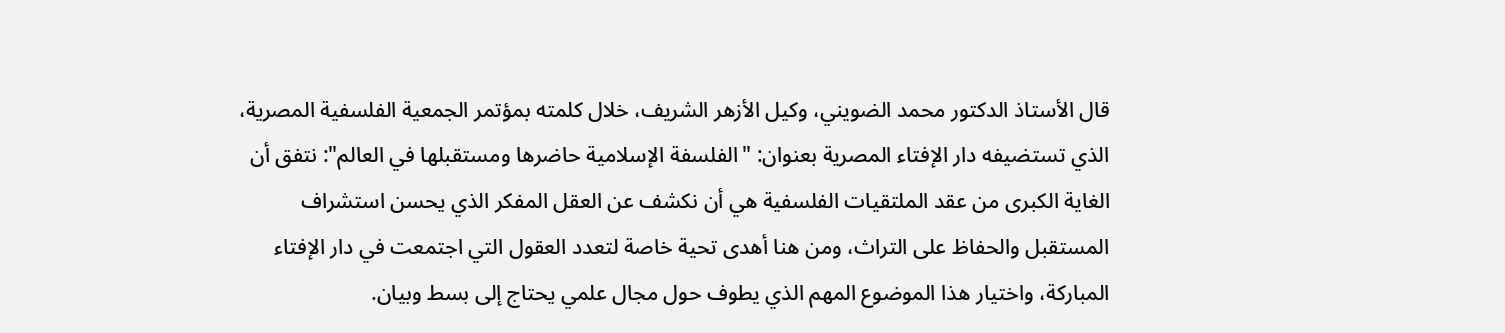قال الأستاذ الدكتور محمد الضويني، وكيل الأزهر الشريف، خلال كلمته بمؤتمر الجمعية الفلسفية المصرية، الذي تستضيفه دار الإفتاء المصرية بعنوان: "الفلسفة الإسلامية حاضرها ومستقبلها في العالم": نتفق أن الغاية الكبرى من عقد الملتقيات الفلسفية هي أن نكشف عن العقل المفكر الذي يحسن استشراف المستقبل والحفاظ على التراث، ومن هنا أهدى تحية خاصة لتعدد العقول التي اجتمعت في دار الإفتاء المباركة، واختيار هذا الموضوع المهم الذي يطوف حول مجال علمي يحتاج إلى بسط وبيان.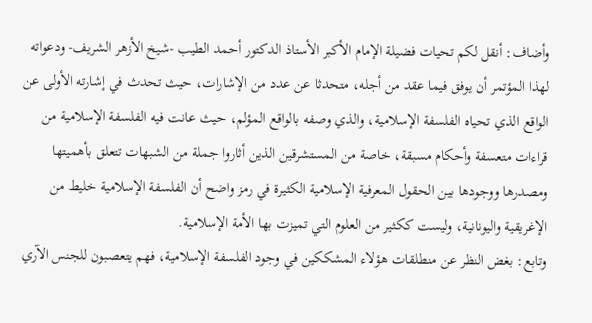وأضاف: أنقل لكم تحيات فضيلة الإمام الأكبر الأستاذ الدكتور أحمد الطيب -شيخ الأزهر الشريف- ودعواته لهذا المؤتمر أن يوفق فيما عقد من أجله، متحدثا عن عدد من الإشارات، حيث تحدث في إشارته الأولى عن الواقع الذي تحياه الفلسفة الإسلامية، والذي وصفه بالواقع المؤلم، حيث عانت فيه الفلسفة الإسلامية من قراءات متعسفة وأحكام مسبقة، خاصة من المستشرقين الذين أثاروا جملة من الشبهات تتعلق بأهميتها ومصدرها ووجودها بين الحقول المعرفية الإسلامية الكثيرة في رمز واضح أن الفلسفة الإسلامية خليط من الإغريقية واليونانية، وليست ككثير من العلوم التي تميزت بها الأمة الإسلامية.
وتابع: بغض النظر عن منطلقات هؤلاء المشككين في وجود الفلسفة الإسلامية، فهم يتعصبون للجنس الآري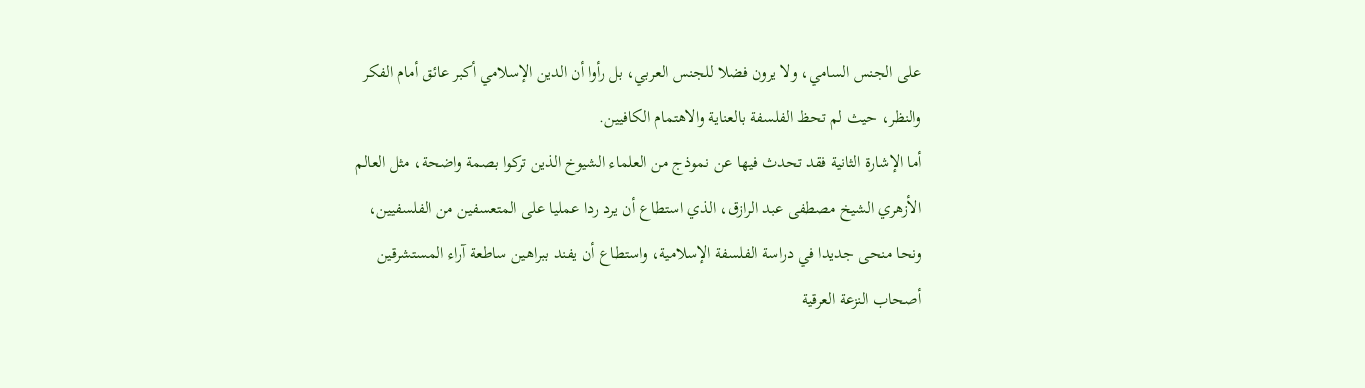على الجنس السامي، ولا يرون فضلا للجنس العربي، بل رأوا أن الدين الإسلامي أكبر عائق أمام الفكر والنظر، حيث لم تحظ الفلسفة بالعناية والاهتمام الكافيين.
أما الإشارة الثانية فقد تحدث فيها عن نموذج من العلماء الشيوخ الذين تركوا بصمة واضحة، مثل العالم الأزهري الشيخ مصطفى عبد الرازق، الذي استطاع أن يرد ردا عمليا على المتعسفين من الفلسفيين، ونحا منحى جديدا في دراسة الفلسفة الإسلامية، واستطاع أن يفند ببراهين ساطعة آراء المستشرقين أصحاب النزعة العرقية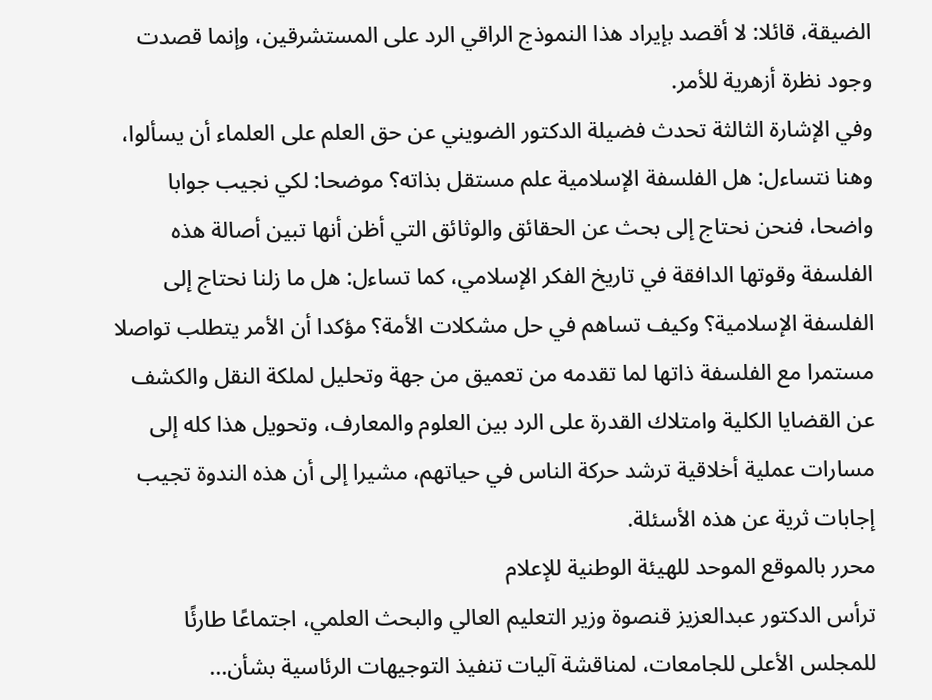الضيقة، قائلا: لا أقصد بإيراد هذا النموذج الراقي الرد على المستشرقين، وإنما قصدت وجود نظرة أزهرية للأمر.
وفي الإشارة الثالثة تحدث فضيلة الدكتور الضويني عن حق العلم على العلماء أن يسألوا، وهنا نتساءل: هل الفلسفة الإسلامية علم مستقل بذاته؟ موضحا: لكي نجيب جوابا واضحا، فنحن نحتاج إلى بحث عن الحقائق والوثائق التي أظن أنها تبين أصالة هذه الفلسفة وقوتها الدافقة في تاريخ الفكر الإسلامي، كما تساءل: هل ما زلنا نحتاج إلى الفلسفة الإسلامية؟ وكيف تساهم في حل مشكلات الأمة؟ مؤكدا أن الأمر يتطلب تواصلا مستمرا مع الفلسفة ذاتها لما تقدمه من تعميق من جهة وتحليل لملكة النقل والكشف عن القضايا الكلية وامتلاك القدرة على الرد بين العلوم والمعارف، وتحويل هذا كله إلى مسارات عملية أخلاقية ترشد حركة الناس في حياتهم، مشيرا إلى أن هذه الندوة تجيب إجابات ثرية عن هذه الأسئلة.
محرر بالموقع الموحد للهيئة الوطنية للإعلام
ترأس الدكتور عبدالعزيز قنصوة وزير التعليم العالي والبحث العلمي، اجتماعًا طارئًا للمجلس الأعلى للجامعات، لمناقشة آليات تنفيذ التوجيهات الرئاسية بشأن...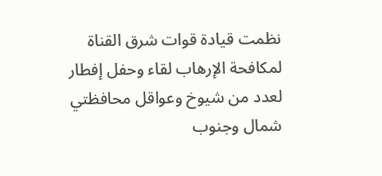نظمت قيادة قوات شرق القناة لمكافحة الإرهاب لقاء وحفل إفطار لعدد من شيوخ وعواقل محافظتي شمال وجنوب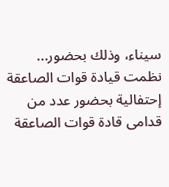سيناء، وذلك بحضور...
نظمت قيادة قوات الصاعقة إحتفالية بحضور عدد من قدامى قادة قوات الصاعقة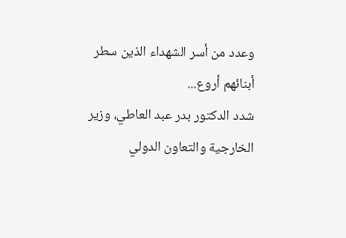وعدد من أسر الشهداء الذين سطر أبنائهم أروع...
شدد الدكتور بدر عبد العاطي، وزير الخارجية والتعاون الدولي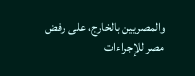والمصريين بالخارج، على رفض مصر للإجراءات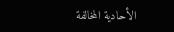الأحادية المخالفة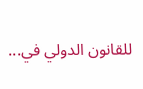للقانون الدولي في...